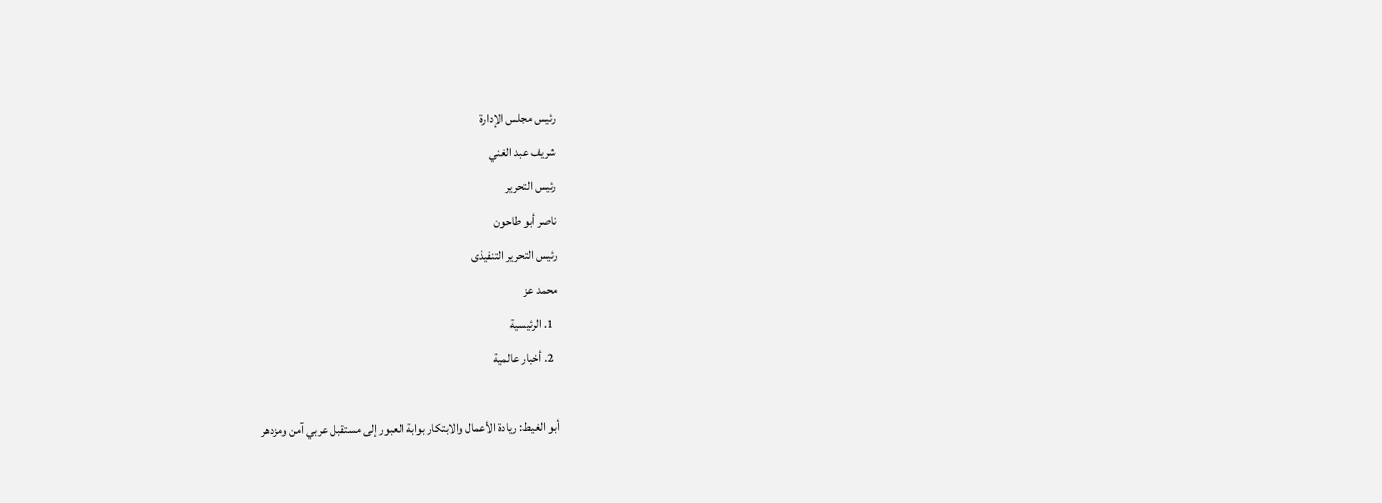رئيس مجلس الإدارة
شريف عبد الغني
رئيس التحرير
ناصر أبو طاحون
رئيس التحرير التنفيذى
محمد عز
  1. الرئيسية
  2. أخبار عالمية

أبو الغيط: ريادة الأعمال والابتكار بوابة العبور إلى مستقبل عربي آمن ومزدهر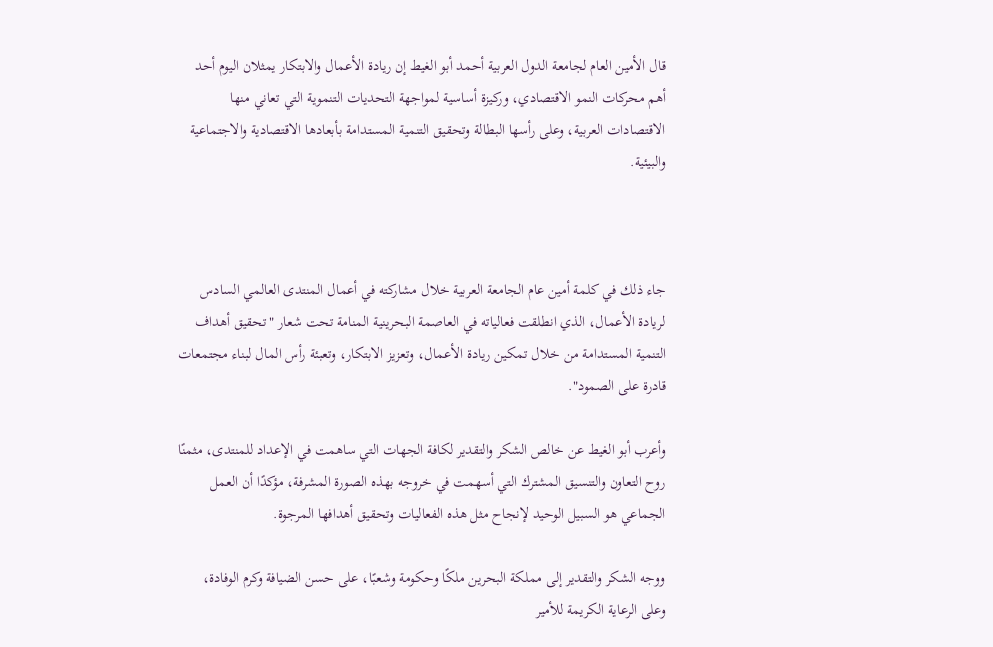قال الأمين العام لجامعة الدول العربية أحمد أبو الغيط إن ريادة الأعمال والابتكار يمثلان اليوم أحد أهم محركات النمو الاقتصادي، وركيزة أساسية لمواجهة التحديات التنموية التي تعاني منها الاقتصادات العربية، وعلى رأسها البطالة وتحقيق التنمية المستدامة بأبعادها الاقتصادية والاجتماعية والبيئية.



جاء ذلك في كلمة أمين عام الجامعة العربية خلال مشاركته في أعمال المنتدى العالمي السادس لريادة الأعمال، الذي انطلقت فعالياته في العاصمة البحرينية المنامة تحت شعار "تحقيق أهداف التنمية المستدامة من خلال تمكين ريادة الأعمال، وتعزيز الابتكار، وتعبئة رأس المال لبناء مجتمعات قادرة على الصمود".

وأعرب أبو الغيط عن خالص الشكر والتقدير لكافة الجهات التي ساهمت في الإعداد للمنتدى، مثمنًا روح التعاون والتنسيق المشترك التي أسهمت في خروجه بهذه الصورة المشرفة، مؤكدًا أن العمل الجماعي هو السبيل الوحيد لإنجاح مثل هذه الفعاليات وتحقيق أهدافها المرجوة.

ووجه الشكر والتقدير إلى مملكة البحرين ملكًا وحكومة وشعبًا، على حسن الضيافة وكرم الوفادة، وعلى الرعاية الكريمة للأمير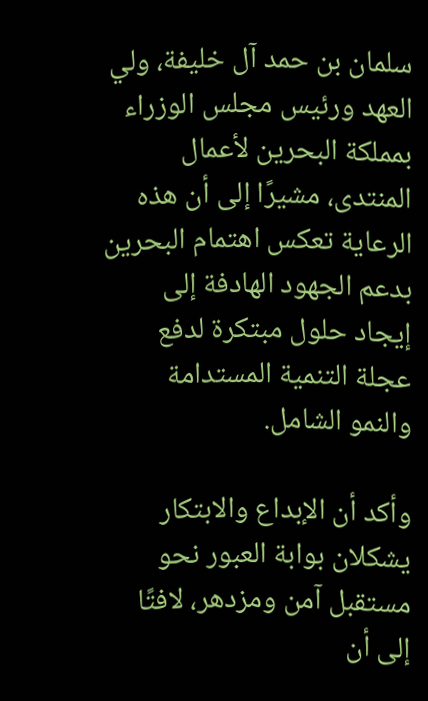سلمان بن حمد آل خليفة، ولي العهد ورئيس مجلس الوزراء بمملكة البحرين لأعمال المنتدى، مشيرًا إلى أن هذه الرعاية تعكس اهتمام البحرين بدعم الجهود الهادفة إلى إيجاد حلول مبتكرة لدفع عجلة التنمية المستدامة والنمو الشامل.

وأكد أن الإبداع والابتكار يشكلان بوابة العبور نحو مستقبل آمن ومزدهر، لافتًا إلى أن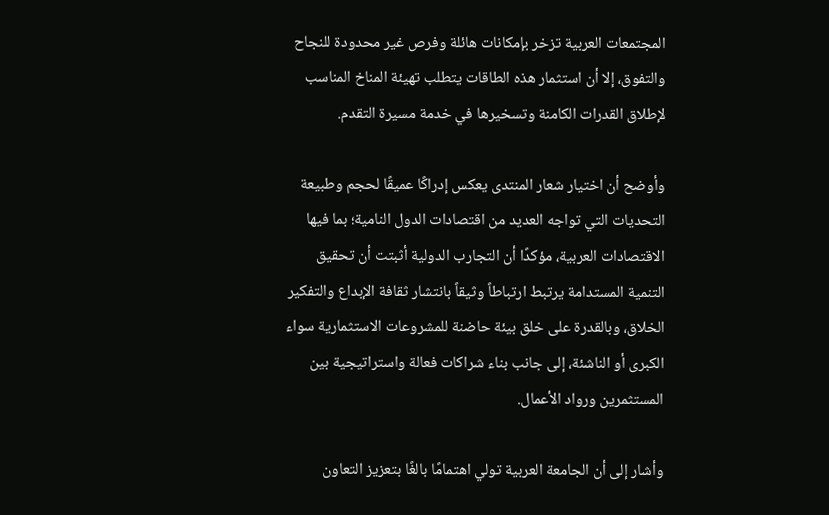المجتمعات العربية تزخر بإمكانات هائلة وفرص غير محدودة للنجاح والتفوق، إلا أن استثمار هذه الطاقات يتطلب تهيئة المناخ المناسب لإطلاق القدرات الكامنة وتسخيرها في خدمة مسيرة التقدم.

وأوضح أن اختيار شعار المنتدى يعكس إدراكًا عميقًا لحجم وطبيعة التحديات التي تواجه العديد من اقتصادات الدول النامية؛ بما فيها الاقتصادات العربية، مؤكدًا أن التجارب الدولية أثبتت أن تحقيق التنمية المستدامة يرتبط ارتباطاً وثيقاً بانتشار ثقافة الإبداع والتفكير الخلاق، وبالقدرة على خلق بيئة حاضنة للمشروعات الاستثمارية سواء الكبرى أو الناشئة، إلى جانب بناء شراكات فعالة واستراتيجية بين المستثمرين ورواد الأعمال.

وأشار إلى أن الجامعة العربية تولي اهتمامًا بالغًا بتعزيز التعاون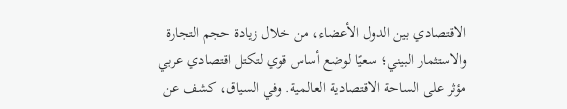الاقتصادي بين الدول الأعضاء، من خلال زيادة حجم التجارة والاستثمار البيني؛ سعيًا لوضع أساس قوي لتكتل اقتصادي عربي مؤثر على الساحة الاقتصادية العالمية. وفي السياق، كشف عن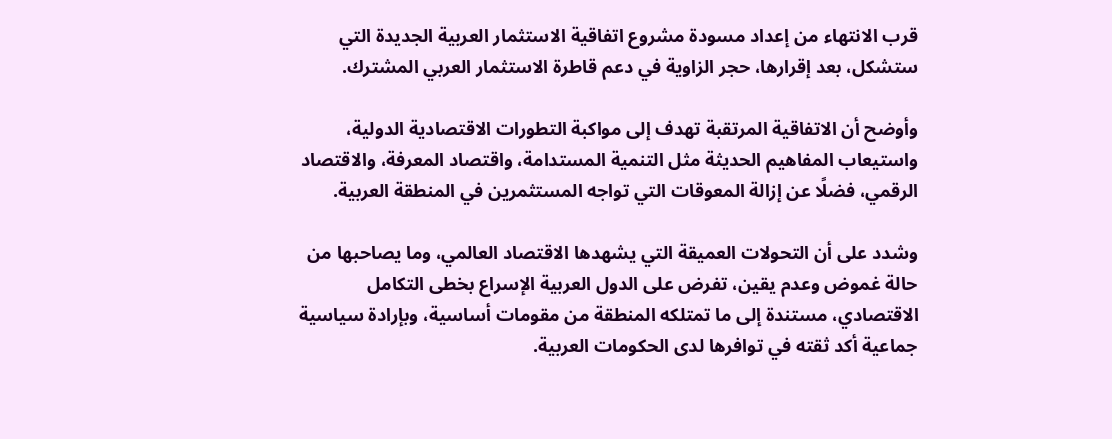قرب الانتهاء من إعداد مسودة مشروع اتفاقية الاستثمار العربية الجديدة التي ستشكل، بعد إقرارها، حجر الزاوية في دعم قاطرة الاستثمار العربي المشترك.

وأوضح أن الاتفاقية المرتقبة تهدف إلى مواكبة التطورات الاقتصادية الدولية، واستيعاب المفاهيم الحديثة مثل التنمية المستدامة، واقتصاد المعرفة، والاقتصاد الرقمي، فضلًا عن إزالة المعوقات التي تواجه المستثمرين في المنطقة العربية.

وشدد على أن التحولات العميقة التي يشهدها الاقتصاد العالمي، وما يصاحبها من حالة غموض وعدم يقين، تفرض على الدول العربية الإسراع بخطى التكامل الاقتصادي، مستندة إلى ما تمتلكه المنطقة من مقومات أساسية، وبإرادة سياسية جماعية أكد ثقته في توافرها لدى الحكومات العربية.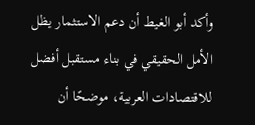وأكد أبو الغيط أن دعم الاستثمار يظل الأمل الحقيقي في بناء مستقبل أفضل للاقتصادات العربية، موضحًا أن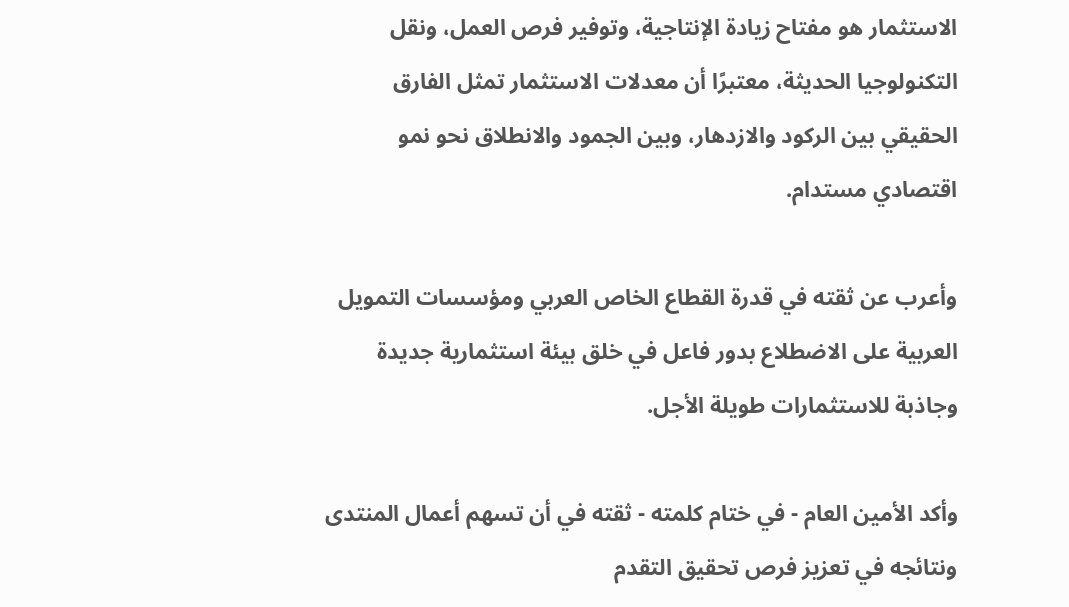الاستثمار هو مفتاح زيادة الإنتاجية، وتوفير فرص العمل، ونقل التكنولوجيا الحديثة، معتبرًا أن معدلات الاستثمار تمثل الفارق الحقيقي بين الركود والازدهار، وبين الجمود والانطلاق نحو نمو اقتصادي مستدام.

وأعرب عن ثقته في قدرة القطاع الخاص العربي ومؤسسات التمويل العربية على الاضطلاع بدور فاعل في خلق بيئة استثمارية جديدة وجاذبة للاستثمارات طويلة الأجل.

وأكد الأمين العام - في ختام كلمته - ثقته في أن تسهم أعمال المنتدى ونتائجه في تعزيز فرص تحقيق التقدم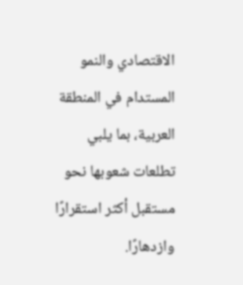الاقتصادي والنمو المستدام في المنطقة العربية، بما يلبي تطلعات شعوبها نحو مستقبل أكثر استقرارًا وازدهارًا.